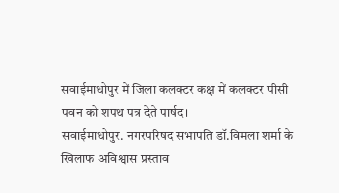सवाईमाधोपुर में जिला कलक्टर कक्ष में कलक्टर पीसी पवन को शपथ पत्र देते पार्षद।
सवाईमाधोपुर. नगरपरिषद सभापति डॉ.विमला शर्मा के खिलाफ अविश्वास प्रस्ताव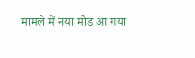मामले में नया मोड आ गया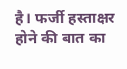है। फर्जी हस्ताक्षर होने की बात का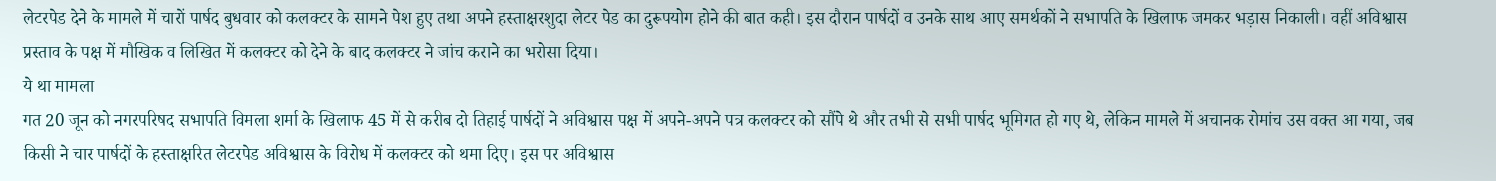लेटरपेड देने के मामले में चारों पार्षद बुधवार को कलक्टर के सामने पेश हुए तथा अपने हस्ताक्षरशुदा लेटर पेड का दुरूपयोग होने की बात कही। इस दौरान पार्षदों व उनके साथ आए समर्थकों ने सभापति के खिलाफ जमकर भड़ास निकाली। वहीं अविश्वास प्रस्ताव के पक्ष में मौखिक व लिखित में कलक्टर को देने के बाद कलक्टर ने जांच कराने का भरोसा दिया।
ये था मामला
गत 20 जून को नगरपरिषद सभापति विमला शर्मा के खिलाफ 45 में से करीब दो तिहाई पार्षदों ने अविश्वास पक्ष में अपने-अपने पत्र कलक्टर को सौंपे थे और तभी से सभी पार्षद भूमिगत हो गए थे, लेकिन मामले में अचानक रोमांच उस वक्त आ गया, जब किसी ने चार पार्षदों के हस्ताक्षरित लेटरपेड अविश्वास के विरोध में कलक्टर को थमा दिए। इस पर अविश्वास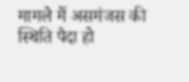मामले में असमंजस की स्थिति पैदा हो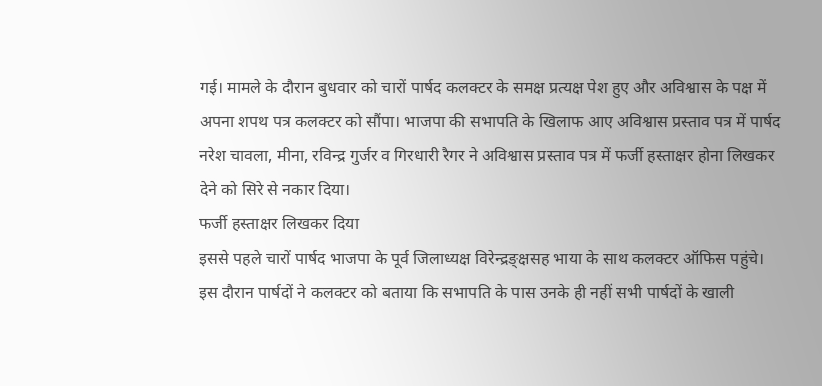गई। मामले के दौरान बुधवार को चारों पार्षद कलक्टर के समक्ष प्रत्यक्ष पेश हुए और अविश्वास के पक्ष में अपना शपथ पत्र कलक्टर को सौंपा। भाजपा की सभापति के खिलाफ आए अविश्वास प्रस्ताव पत्र में पार्षद नरेश चावला, मीना, रविन्द्र गुर्जर व गिरधारी रैगर ने अविश्वास प्रस्ताव पत्र में फर्जी हस्ताक्षर होना लिखकर देने को सिरे से नकार दिया।
फर्जी हस्ताक्षर लिखकर दिया
इससे पहले चारों पार्षद भाजपा के पूर्व जिलाध्यक्ष विरेन्द्रङ्क्षसह भाया के साथ कलक्टर ऑफिस पहुंचे। इस दौरान पार्षदों ने कलक्टर को बताया कि सभापति के पास उनके ही नहीं सभी पार्षदों के खाली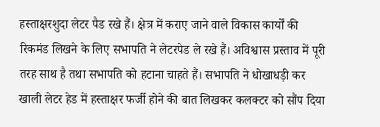हस्ताक्षरशुदा लेटर पैड रखे हैं। क्षेत्र में कराए जाने वाले विकास कार्यों की रिकमंड लिखने के लिए सभापति ने लेटरपेड ले रखे हैं। अविश्वास प्रस्ताव में पूरी तरह साथ है तथा सभापति को हटाना चाहते हैं। सभापति ने धोखाधड़ी कर खाली लेटर हेड में हस्ताक्षर फर्जी होने की बात लिखकर कलक्टर को सौंप दिया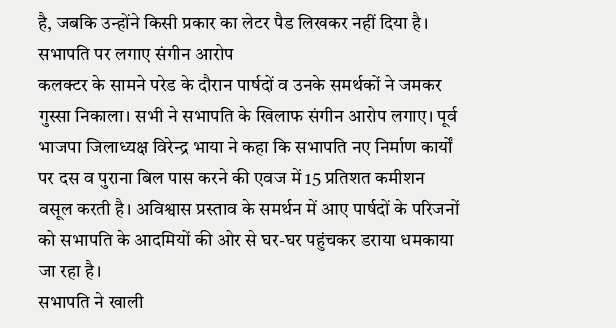है, जबकि उन्होंने किसी प्रकार का लेटर पैड लिखकर नहीं दिया है।
सभापति पर लगाए संगीन आरोप
कलक्टर के सामने परेड के दौरान पार्षदों व उनके समर्थकों ने जमकर गुस्सा निकाला। सभी ने सभापति के खिलाफ संगीन आरोप लगाए। पूर्व भाजपा जिलाध्यक्ष विरेन्द्र भाया ने कहा कि सभापति नए निर्माण कार्यों पर दस व पुराना बिल पास करने की एवज में 15 प्रतिशत कमीशन वसूल करती है। अविश्वास प्रस्ताव के समर्थन में आए पार्षदों के परिजनों को सभापति के आदमियों की ओर से घर-घर पहुंचकर डराया धमकाया जा रहा है।
सभापति ने खाली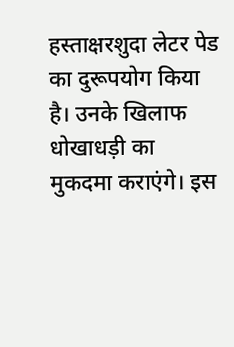हस्ताक्षरशुदा लेटर पेड का दुरूपयोग किया है। उनके खिलाफ धोखाधड़ी का मुकदमा कराएंगे। इस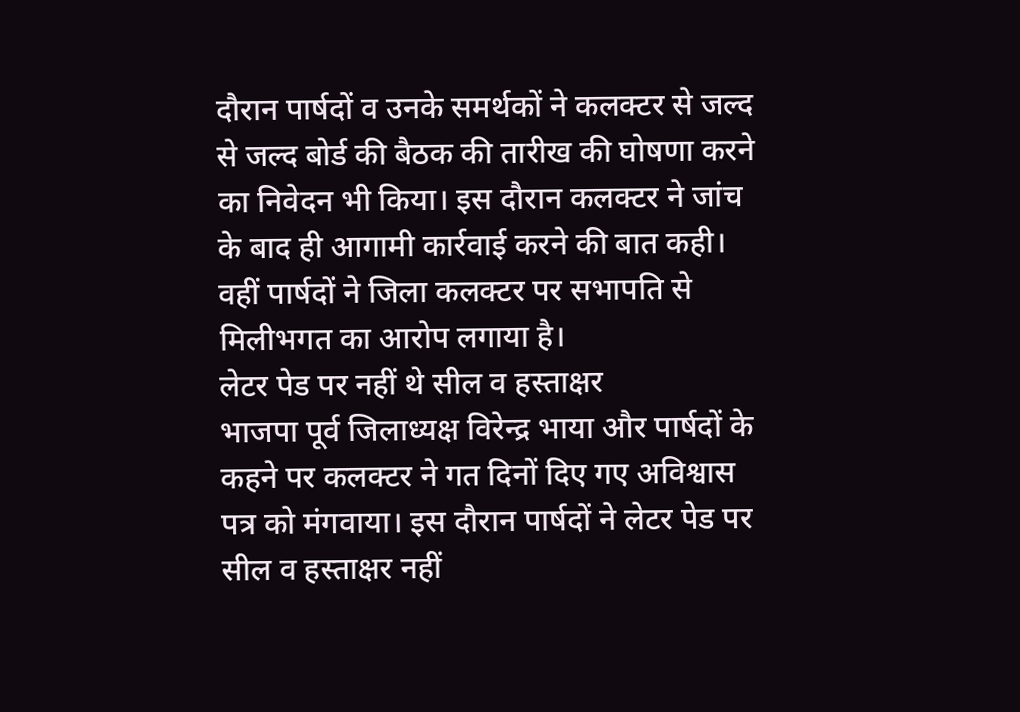दौरान पार्षदों व उनके समर्थकों ने कलक्टर से जल्द से जल्द बोर्ड की बैठक की तारीख की घोषणा करने का निवेदन भी किया। इस दौरान कलक्टर ने जांच के बाद ही आगामी कार्रवाई करने की बात कही। वहीं पार्षदों ने जिला कलक्टर पर सभापति से मिलीभगत का आरोप लगाया है।
लेटर पेड पर नहीं थे सील व हस्ताक्षर
भाजपा पूर्व जिलाध्यक्ष विरेन्द्र भाया और पार्षदों के कहने पर कलक्टर ने गत दिनों दिए गए अविश्वास पत्र को मंगवाया। इस दौरान पार्षदों ने लेटर पेड पर सील व हस्ताक्षर नहीं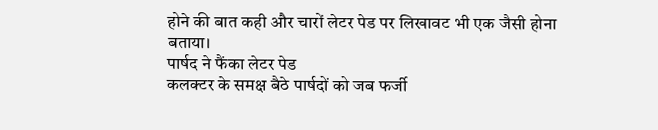होने की बात कही और चारों लेटर पेड पर लिखावट भी एक जैसी होना बताया।
पार्षद ने फैंका लेटर पेड
कलक्टर के समक्ष बैठे पार्षदों को जब फर्जी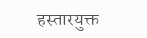हस्तारयुक्त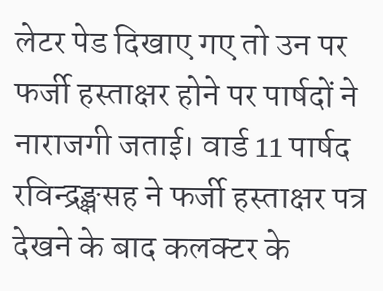लेटर पेड दिखाए गए तो उन पर फर्जी हस्ताक्षर होने पर पार्षदों ने नाराजगी जताई। वार्ड 11 पार्षद रविन्द्रङ्क्षसह ने फर्जी हस्ताक्षर पत्र देखने के बाद कलक्टर के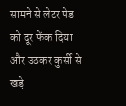सामने से लेटर पेड को दूर फेंक दिया और उठकर कुर्सी से खड़े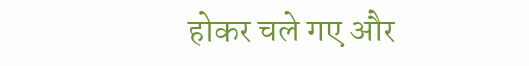होकर चले गए और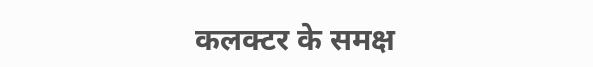कलक्टर के समक्ष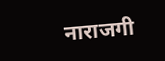नाराजगी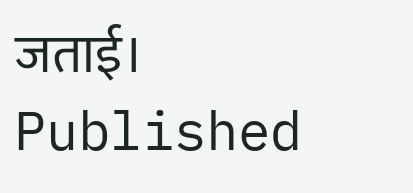जताई।
Published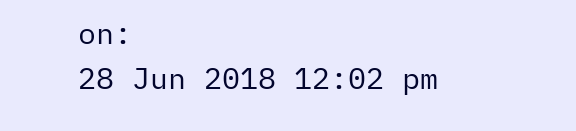on:
28 Jun 2018 12:02 pm